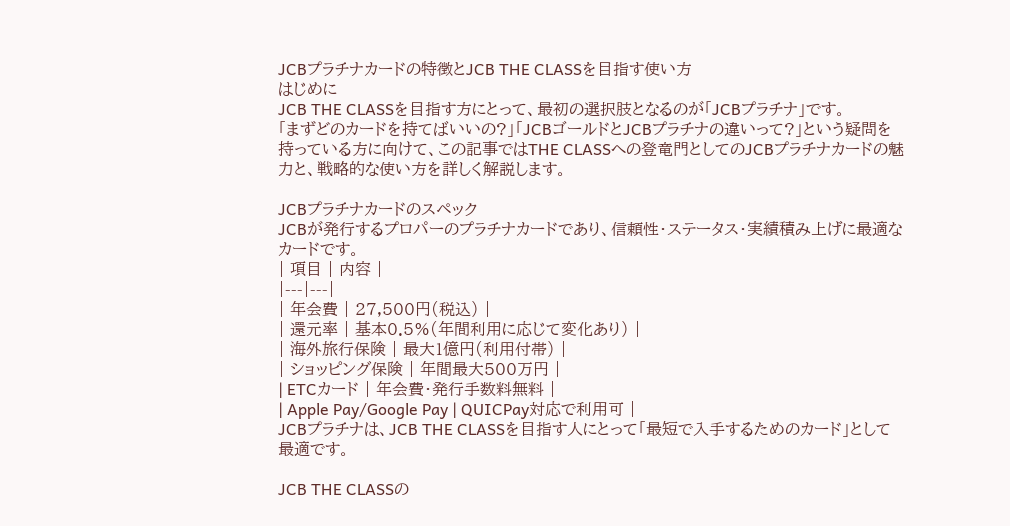JCBプラチナカードの特徴とJCB THE CLASSを目指す使い方
はじめに
JCB THE CLASSを目指す方にとって、最初の選択肢となるのが「JCBプラチナ」です。
「まずどのカードを持てばいいの?」「JCBゴールドとJCBプラチナの違いって?」という疑問を持っている方に向けて、この記事ではTHE CLASSへの登竜門としてのJCBプラチナカードの魅力と、戦略的な使い方を詳しく解説します。

JCBプラチナカードのスペック
JCBが発行するプロパーのプラチナカードであり、信頼性・ステータス・実績積み上げに最適なカードです。
| 項目 | 内容 |
|---|---|
| 年会費 | 27,500円(税込) |
| 還元率 | 基本0.5%(年間利用に応じて変化あり) |
| 海外旅行保険 | 最大1億円(利用付帯) |
| ショッピング保険 | 年間最大500万円 |
| ETCカード | 年会費・発行手数料無料 |
| Apple Pay/Google Pay | QUICPay対応で利用可 |
JCBプラチナは、JCB THE CLASSを目指す人にとって「最短で入手するためのカード」として最適です。

JCB THE CLASSの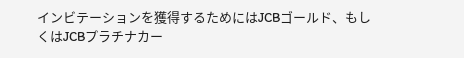インビテーションを獲得するためにはJCBゴールド、もしくはJCBプラチナカー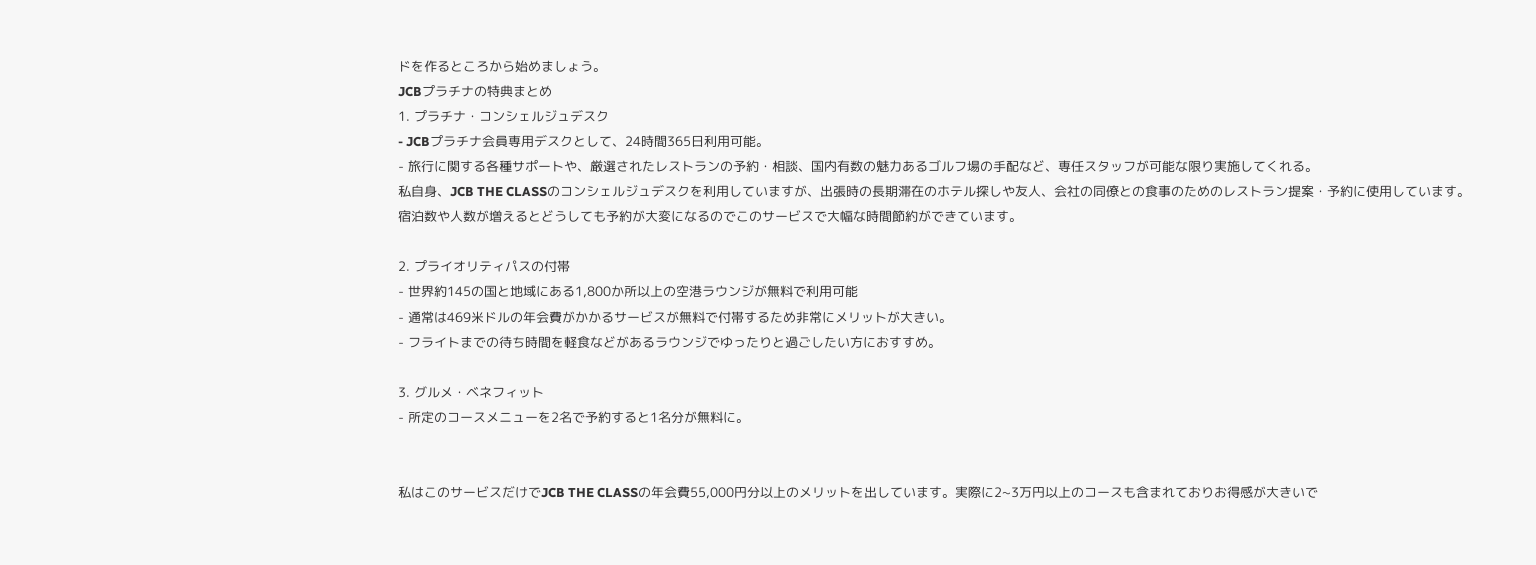ドを作るところから始めましょう。
JCBプラチナの特典まとめ
1. プラチナ・コンシェルジュデスク
- JCBプラチナ会員専用デスクとして、24時間365日利用可能。
- 旅行に関する各種サポートや、厳選されたレストランの予約・相談、国内有数の魅力あるゴルフ場の手配など、専任スタッフが可能な限り実施してくれる。
私自身、JCB THE CLASSのコンシェルジュデスクを利用していますが、出張時の長期滞在のホテル探しや友人、会社の同僚との食事のためのレストラン提案・予約に使用しています。
宿泊数や人数が増えるとどうしても予約が大変になるのでこのサービスで大幅な時間節約ができています。

2. プライオリティパスの付帯
- 世界約145の国と地域にある1,800か所以上の空港ラウンジが無料で利用可能
- 通常は469米ドルの年会費がかかるサービスが無料で付帯するため非常にメリットが大きい。
- フライトまでの待ち時間を軽食などがあるラウンジでゆったりと過ごしたい方におすすめ。

3. グルメ・ベネフィット
- 所定のコースメニューを2名で予約すると1名分が無料に。


私はこのサービスだけでJCB THE CLASSの年会費55,000円分以上のメリットを出しています。実際に2~3万円以上のコースも含まれておりお得感が大きいで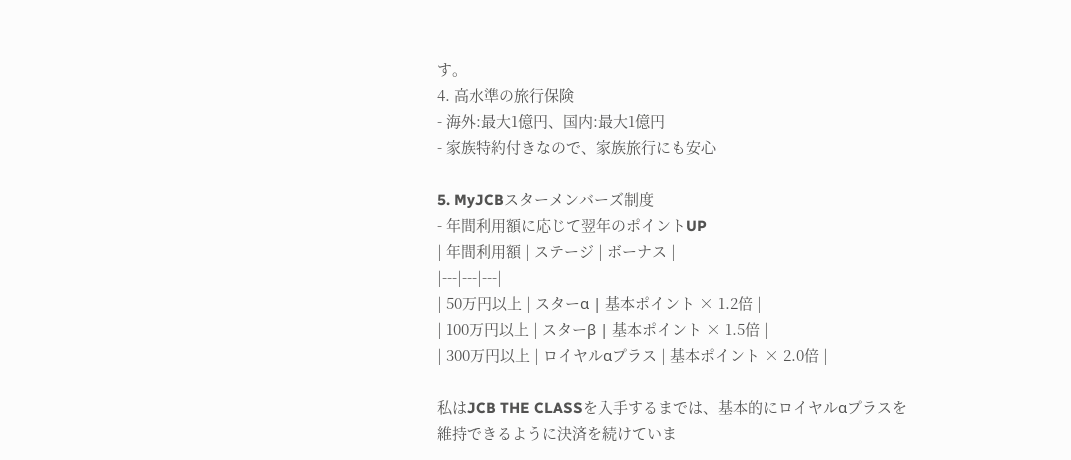す。
4. 高水準の旅行保険
- 海外:最大1億円、国内:最大1億円
- 家族特約付きなので、家族旅行にも安心

5. MyJCBスターメンバーズ制度
- 年間利用額に応じて翌年のポイントUP
| 年間利用額 | ステージ | ボーナス |
|---|---|---|
| 50万円以上 | スターα | 基本ポイント × 1.2倍 |
| 100万円以上 | スターβ | 基本ポイント × 1.5倍 |
| 300万円以上 | ロイヤルαプラス | 基本ポイント × 2.0倍 |

私はJCB THE CLASSを入手するまでは、基本的にロイヤルαプラスを維持できるように決済を続けていま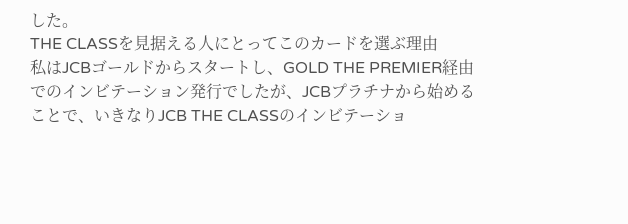した。
THE CLASSを見据える人にとってこのカードを選ぶ理由
私はJCBゴールドからスタートし、GOLD THE PREMIER経由でのインビテーション発行でしたが、JCBプラチナから始めることで、いきなりJCB THE CLASSのインビテーショ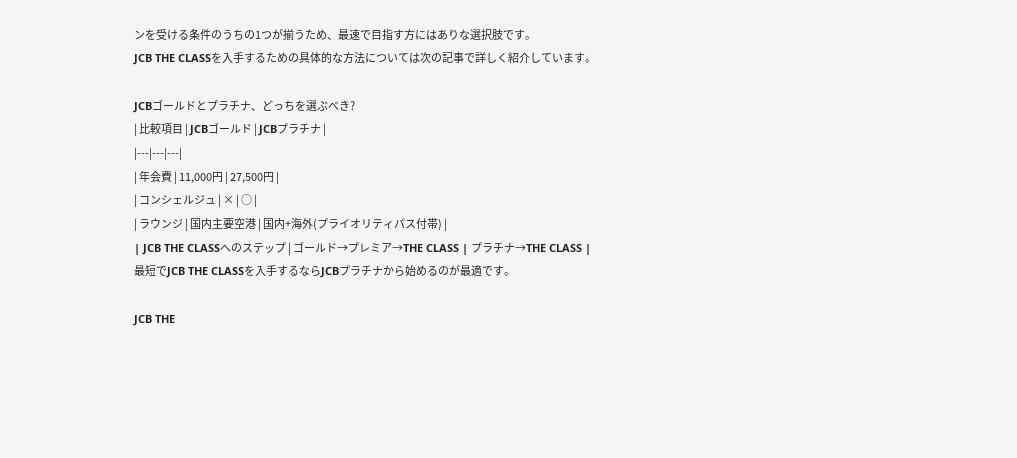ンを受ける条件のうちの1つが揃うため、最速で目指す方にはありな選択肢です。
JCB THE CLASSを入手するための具体的な方法については次の記事で詳しく紹介しています。

JCBゴールドとプラチナ、どっちを選ぶべき?
| 比較項目 | JCBゴールド | JCBプラチナ |
|---|---|---|
| 年会費 | 11,000円 | 27,500円 |
| コンシェルジュ | × | ○ |
| ラウンジ | 国内主要空港 | 国内+海外(プライオリティパス付帯) |
| JCB THE CLASSへのステップ | ゴールド→プレミア→THE CLASS | プラチナ→THE CLASS |
最短でJCB THE CLASSを入手するならJCBプラチナから始めるのが最適です。

JCB THE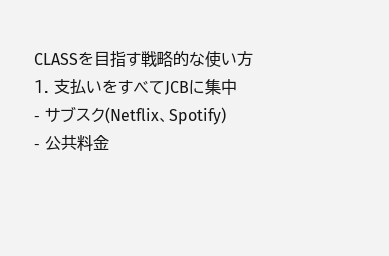CLASSを目指す戦略的な使い方
1. 支払いをすべてJCBに集中
- サブスク(Netflix、Spotify)
- 公共料金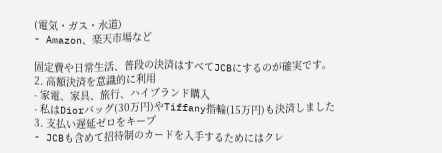(電気・ガス・水道)
- Amazon、楽天市場など

固定費や日常生活、普段の決済はすべてJCBにするのが確実です。
2. 高額決済を意識的に利用
- 家電、家具、旅行、ハイブランド購入
- 私はDiorバッグ(30万円)やTiffany指輪(15万円)も決済しました
3. 支払い遅延ゼロをキープ
- JCBも含めて招待制のカードを入手するためにはクレ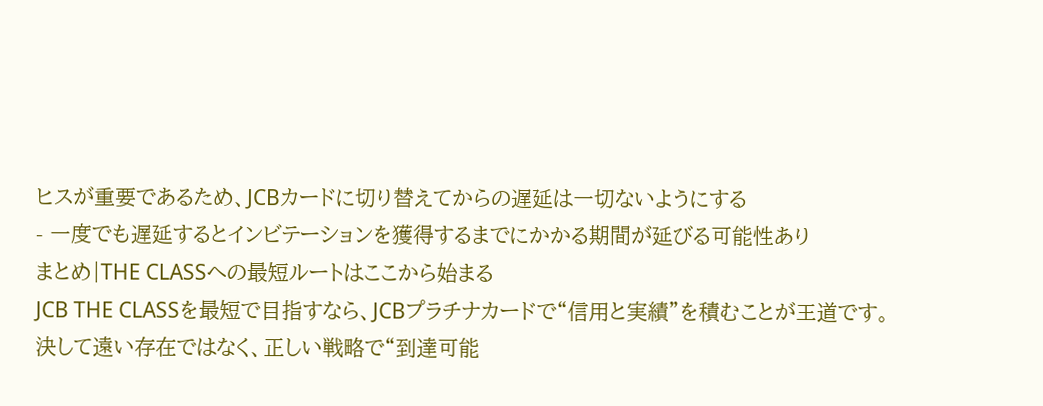ヒスが重要であるため、JCBカードに切り替えてからの遅延は一切ないようにする
- 一度でも遅延するとインビテーションを獲得するまでにかかる期間が延びる可能性あり
まとめ|THE CLASSへの最短ルートはここから始まる
JCB THE CLASSを最短で目指すなら、JCBプラチナカードで“信用と実績”を積むことが王道です。
決して遠い存在ではなく、正しい戦略で“到達可能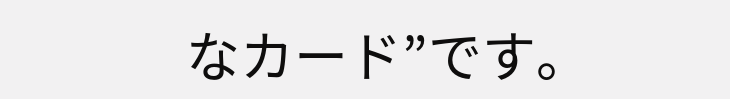なカード”です。